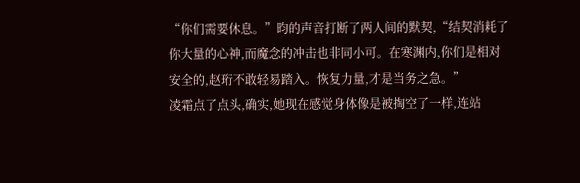“你们需要休息。”昀的声音打断了两人间的默契,“结契消耗了你大量的心神,而魔念的冲击也非同小可。在寒渊内,你们是相对安全的,赵珩不敢轻易踏入。恢复力量,才是当务之急。”
凌霜点了点头,确实,她现在感觉身体像是被掏空了一样,连站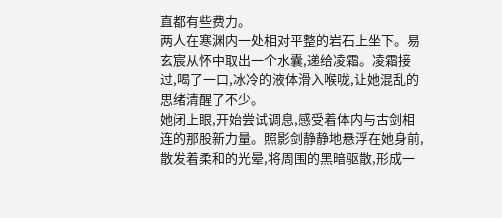直都有些费力。
两人在寒渊内一处相对平整的岩石上坐下。易玄宸从怀中取出一个水囊,递给凌霜。凌霜接过,喝了一口,冰冷的液体滑入喉咙,让她混乱的思绪清醒了不少。
她闭上眼,开始尝试调息,感受着体内与古剑相连的那股新力量。照影剑静静地悬浮在她身前,散发着柔和的光晕,将周围的黑暗驱散,形成一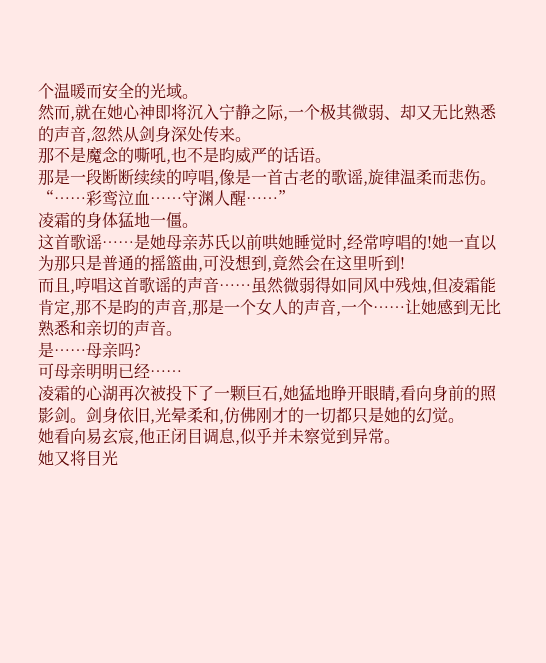个温暖而安全的光域。
然而,就在她心神即将沉入宁静之际,一个极其微弱、却又无比熟悉的声音,忽然从剑身深处传来。
那不是魔念的嘶吼,也不是昀威严的话语。
那是一段断断续续的哼唱,像是一首古老的歌谣,旋律温柔而悲伤。
“……彩鸾泣血……守渊人醒……”
凌霜的身体猛地一僵。
这首歌谣……是她母亲苏氏以前哄她睡觉时,经常哼唱的!她一直以为那只是普通的摇篮曲,可没想到,竟然会在这里听到!
而且,哼唱这首歌谣的声音……虽然微弱得如同风中残烛,但凌霜能肯定,那不是昀的声音,那是一个女人的声音,一个……让她感到无比熟悉和亲切的声音。
是……母亲吗?
可母亲明明已经……
凌霜的心湖再次被投下了一颗巨石,她猛地睁开眼睛,看向身前的照影剑。剑身依旧,光晕柔和,仿佛刚才的一切都只是她的幻觉。
她看向易玄宸,他正闭目调息,似乎并未察觉到异常。
她又将目光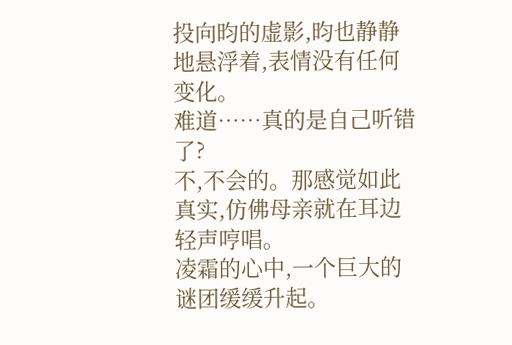投向昀的虚影,昀也静静地悬浮着,表情没有任何变化。
难道……真的是自己听错了?
不,不会的。那感觉如此真实,仿佛母亲就在耳边轻声哼唱。
凌霜的心中,一个巨大的谜团缓缓升起。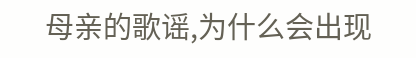母亲的歌谣,为什么会出现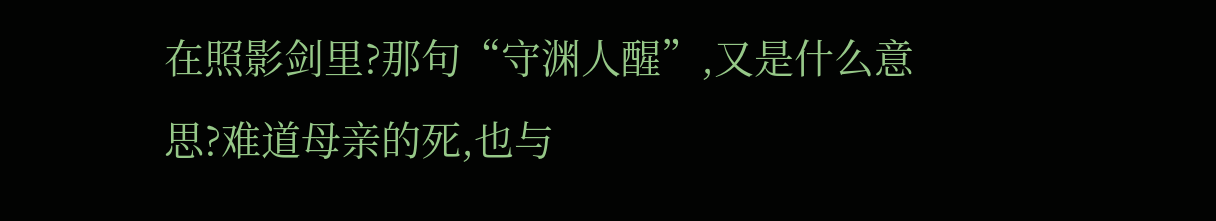在照影剑里?那句“守渊人醒”,又是什么意思?难道母亲的死,也与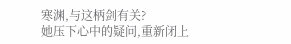寒渊,与这柄剑有关?
她压下心中的疑问,重新闭上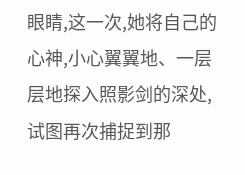眼睛,这一次,她将自己的心神,小心翼翼地、一层层地探入照影剑的深处,试图再次捕捉到那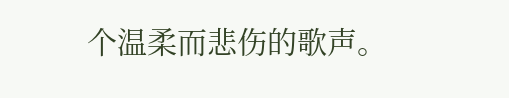个温柔而悲伤的歌声。